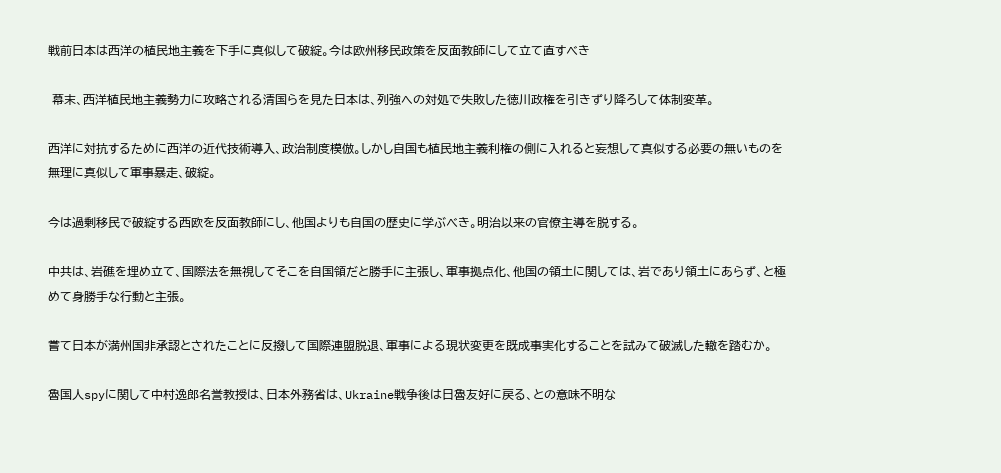戦前日本は西洋の植民地主義を下手に真似して破綻。今は欧州移民政策を反面教師にして立て直すべき

 幕末、西洋植民地主義勢力に攻略される清国らを見た日本は、列強への対処で失敗した徳川政権を引きずり降ろして体制変革。

西洋に対抗するために西洋の近代技術導入、政治制度模倣。しかし自国も植民地主義利権の側に入れると妄想して真似する必要の無いものを無理に真似して軍事暴走、破綻。

今は過剰移民で破綻する西欧を反面教師にし、他国よりも自国の歴史に学ぶべき。明治以来の官僚主導を脱する。

中共は、岩礁を埋め立て、国際法を無視してそこを自国領だと勝手に主張し、軍事拠点化、他国の領土に関しては、岩であり領土にあらず、と極めて身勝手な行動と主張。

嘗て日本が満州国非承認とされたことに反撥して国際連盟脱退、軍事による現状変更を既成事実化することを試みて破滅した轍を踏むか。

魯国人spyに関して中村逸郎名誉教授は、日本外務省は、Ukraine戦争後は日魯友好に戻る、との意味不明な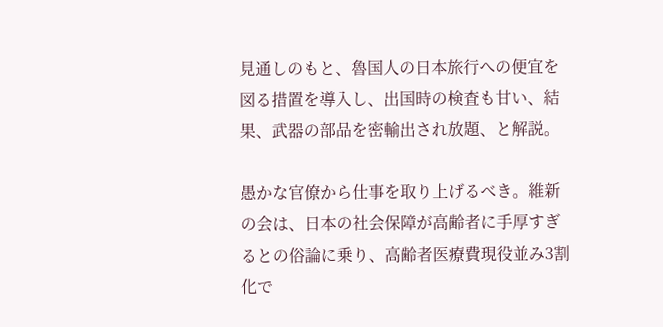見通しのもと、魯国人の日本旅行への便宜を図る措置を導入し、出国時の検査も甘い、結果、武器の部品を密輸出され放題、と解説。

愚かな官僚から仕事を取り上げるべき。維新の会は、日本の社会保障が高齢者に手厚すぎるとの俗論に乗り、高齢者医療費現役並み3割化で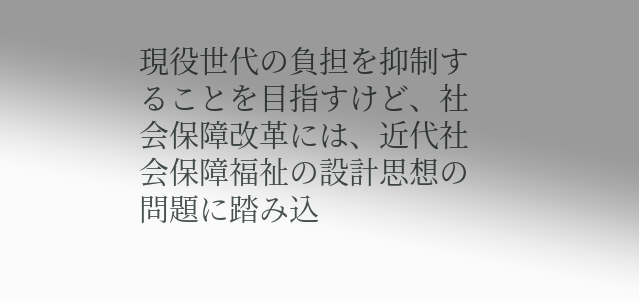現役世代の負担を抑制することを目指すけど、社会保障改革には、近代社会保障福祉の設計思想の問題に踏み込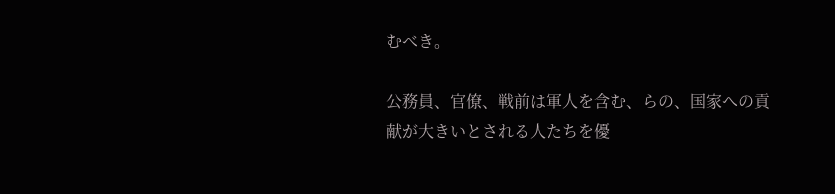むべき。

公務員、官僚、戦前は軍人を含む、らの、国家への貢献が大きいとされる人たちを優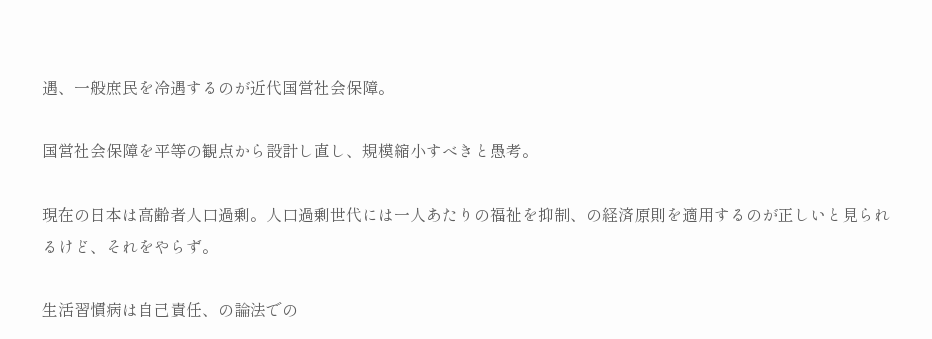遇、一般庶民を冷遇するのが近代国営社会保障。

国営社会保障を平等の観点から設計し直し、規模縮小すべきと愚考。

現在の日本は高齢者人口過剰。人口過剰世代には一人あたりの福祉を抑制、の経済原則を適用するのが正しいと見られるけど、それをやらず。

生活習慣病は自己責任、の論法での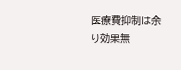医療費抑制は余り効果無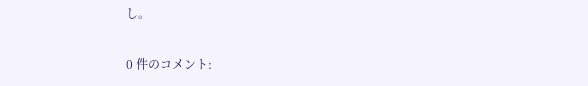し。

0 件のコメント: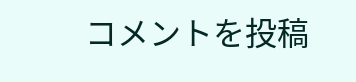コメントを投稿